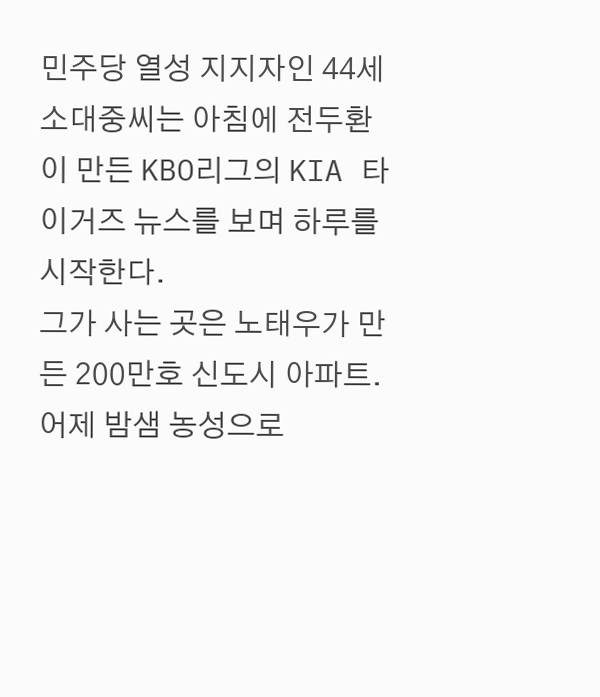민주당 열성 지지자인 44세 소대중씨는 아침에 전두환이 만든 KBO리그의 KIA 타이거즈 뉴스를 보며 하루를 시작한다.
그가 사는 곳은 노태우가 만든 200만호 신도시 아파트.
어제 밤샘 농성으로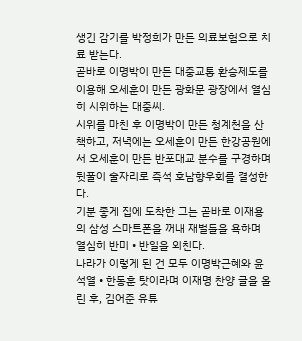생긴 감기를 박정희가 만든 의료보험으로 치료 받는다.
곧바로 이명박이 만든 대중교통 환승제도를 이용해 오세훈이 만든 광화문 광장에서 열심히 시위하는 대중씨.
시위를 마친 후 이명박이 만든 청계천을 산책하고, 저녁에는 오세훈이 만든 한강공원에서 오세훈이 만든 반포대교 분수를 구경하며 뒷풀이 술자리로 즉석 호남향우회를 결성한다.
기분 좋게 집에 도착한 그는 곧바로 이재용의 삼성 스마트폰을 꺼내 재벌들을 욕하며 열심히 반미 • 반일을 외친다.
나라가 이렇게 된 건 모두 이명박근혜와 윤석열 • 한동훈 탓이라며 이재명 찬양 글을 올린 후, 김어준 유튜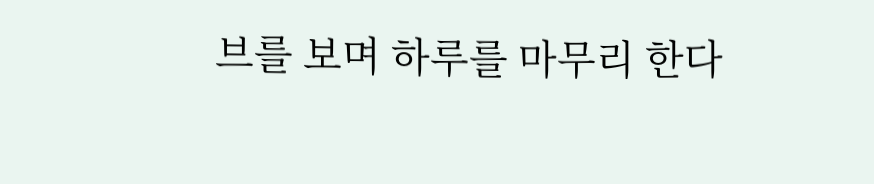브를 보며 하루를 마무리 한다